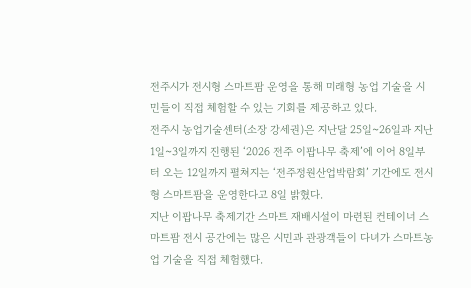전주시가 전시형 스마트팜 운영을 통해 미래형 농업 기술을 시민들이 직접 체험할 수 있는 기회를 제공하고 있다.
전주시 농업기술센터(소장 강세권)은 지난달 25일~26일과 지난 1일~3일까지 진행된 ‘2026 전주 이팝나무 축제’에 이어 8일부터 오는 12일까지 펼쳐지는 ‘전주정원산업박람회’ 기간에도 전시형 스마트팜을 운영한다고 8일 밝혔다.
지난 이팝나무 축제기간 스마트 재배시설이 마련된 컨테이너 스마트팜 전시 공간에는 많은 시민과 관광객들이 다녀가 스마트농업 기술을 직접 체험했다.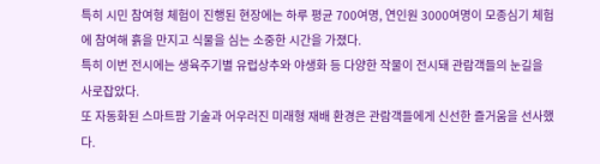특히 시민 참여형 체험이 진행된 현장에는 하루 평균 700여명, 연인원 3000여명이 모종심기 체험에 참여해 흙을 만지고 식물을 심는 소중한 시간을 가졌다.
특히 이번 전시에는 생육주기별 유럽상추와 야생화 등 다양한 작물이 전시돼 관람객들의 눈길을 사로잡았다.
또 자동화된 스마트팜 기술과 어우러진 미래형 재배 환경은 관람객들에게 신선한 즐거움을 선사했다.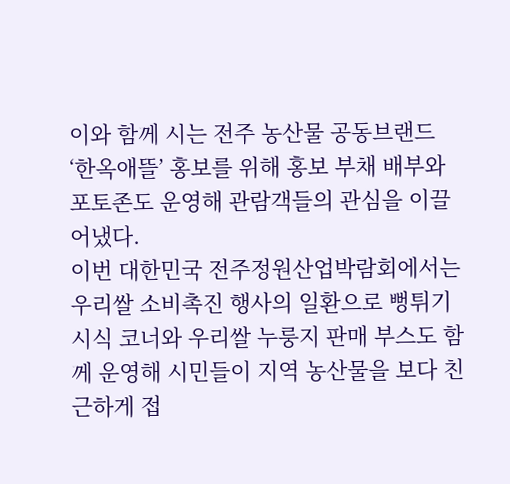이와 함께 시는 전주 농산물 공동브랜드 ‘한옥애뜰’ 홍보를 위해 홍보 부채 배부와 포토존도 운영해 관람객들의 관심을 이끌어냈다.
이번 대한민국 전주정원산업박람회에서는 우리쌀 소비촉진 행사의 일환으로 뻥튀기 시식 코너와 우리쌀 누룽지 판매 부스도 함께 운영해 시민들이 지역 농산물을 보다 친근하게 접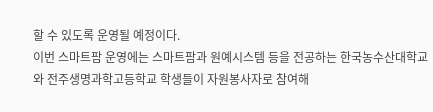할 수 있도록 운영될 예정이다.
이번 스마트팜 운영에는 스마트팜과 원예시스템 등을 전공하는 한국농수산대학교와 전주생명과학고등학교 학생들이 자원봉사자로 참여해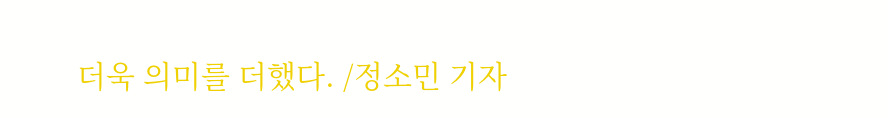더욱 의미를 더했다. /정소민 기자